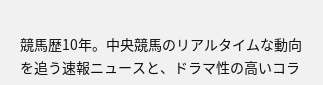競馬歴10年。中央競馬のリアルタイムな動向を追う速報ニュースと、ドラマ性の高いコラ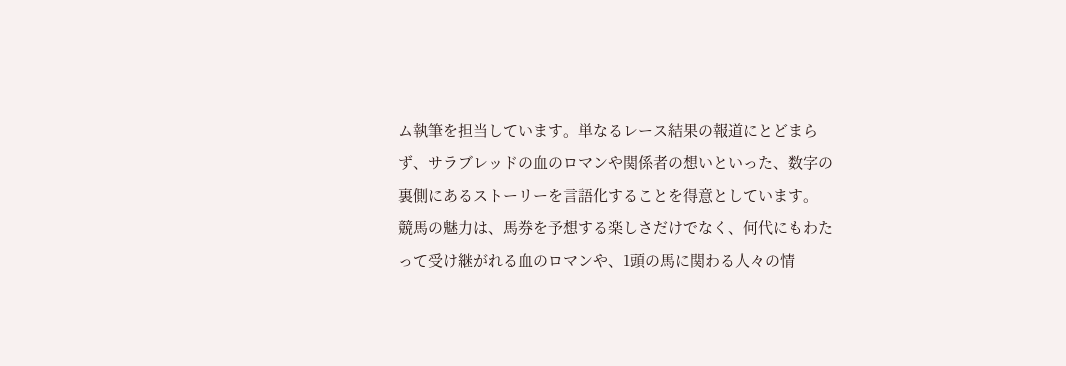ム執筆を担当しています。単なるレース結果の報道にとどまらず、サラブレッドの血のロマンや関係者の想いといった、数字の裏側にあるストーリーを言語化することを得意としています。
競馬の魅力は、馬券を予想する楽しさだけでなく、何代にもわたって受け継がれる血のロマンや、1頭の馬に関わる人々の情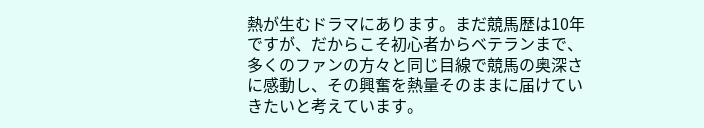熱が生むドラマにあります。まだ競馬歴は10年ですが、だからこそ初心者からベテランまで、多くのファンの方々と同じ目線で競馬の奥深さに感動し、その興奮を熱量そのままに届けていきたいと考えています。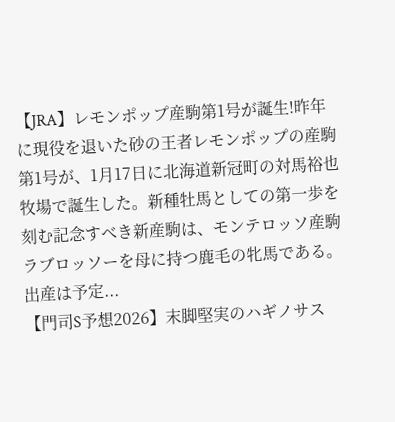【JRA】レモンポップ産駒第1号が誕生!昨年に現役を退いた砂の王者レモンポップの産駒第1号が、1月17日に北海道新冠町の対馬裕也牧場で誕生した。新種牡馬としての第一歩を刻む記念すべき新産駒は、モンテロッソ産駒ラブロッソーを母に持つ鹿毛の牝馬である。 出産は予定...
【門司S予想2026】末脚堅実のハギノサス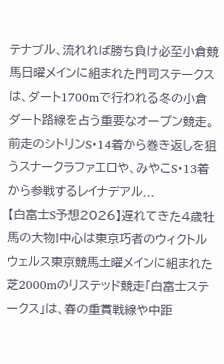テナブル、流れれば勝ち負け必至小倉競馬日曜メインに組まれた門司ステークスは、ダート1700mで行われる冬の小倉ダート路線を占う重要なオープン競走。前走のシトリンS・14着から巻き返しを狙うスナークラファエロや、みやこS・13着から参戦するレイナデアル...
【白富士S予想2026】遅れてきた4歳牡馬の大物!中心は東京巧者のウィクトルウェルス東京競馬土曜メインに組まれた芝2000mのリステッド競走「白富士ステークス」は、春の重賞戦線や中距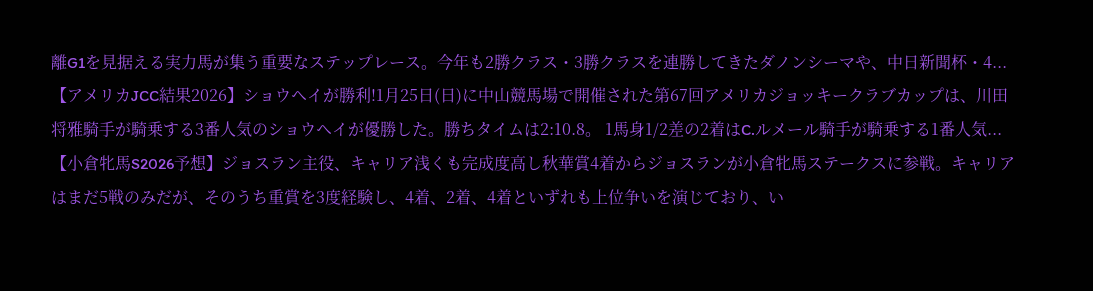離G1を見据える実力馬が集う重要なステップレース。今年も2勝クラス・3勝クラスを連勝してきたダノンシーマや、中日新聞杯・4...
【アメリカJCC結果2026】ショウヘイが勝利!1月25日(日)に中山競馬場で開催された第67回アメリカジョッキークラブカップは、川田将雅騎手が騎乗する3番人気のショウヘイが優勝した。勝ちタイムは2:10.8。 1馬身1/2差の2着はC.ルメール騎手が騎乗する1番人気...
【小倉牝馬S2026予想】ジョスラン主役、キャリア浅くも完成度高し秋華賞4着からジョスランが小倉牝馬ステークスに参戦。キャリアはまだ5戦のみだが、そのうち重賞を3度経験し、4着、2着、4着といずれも上位争いを演じており、い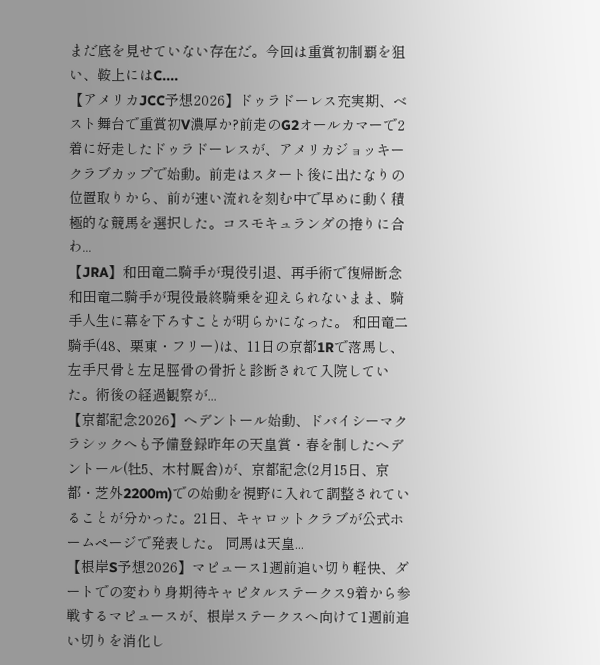まだ底を見せていない存在だ。今回は重賞初制覇を狙い、鞍上にはC....
【アメリカJCC予想2026】ドゥラドーレス充実期、ベスト舞台で重賞初V濃厚か?前走のG2オールカマーで2着に好走したドゥラドーレスが、アメリカジョッキークラブカップで始動。前走はスタート後に出たなりの位置取りから、前が速い流れを刻む中で早めに動く積極的な競馬を選択した。コスモキュランダの捲りに合わ...
【JRA】和田竜二騎手が現役引退、再手術で復帰断念和田竜二騎手が現役最終騎乗を迎えられないまま、騎手人生に幕を下ろすことが明らかになった。 和田竜二騎手(48、栗東・フリー)は、11日の京都1Rで落馬し、左手尺骨と左足脛骨の骨折と診断されて入院していた。術後の経過観察が...
【京都記念2026】ヘデントール始動、ドバイシーマクラシックへも予備登録昨年の天皇賞・春を制したヘデントール(牡5、木村厩舎)が、京都記念(2月15日、京都・芝外2200m)での始動を視野に入れて調整されていることが分かった。21日、キャロットクラブが公式ホームページで発表した。 同馬は天皇...
【根岸S予想2026】マピュース1週前追い切り軽快、ダートでの変わり身期待キャピタルステークス9着から参戦するマピュースが、根岸ステークスへ向けて1週前追い切りを消化し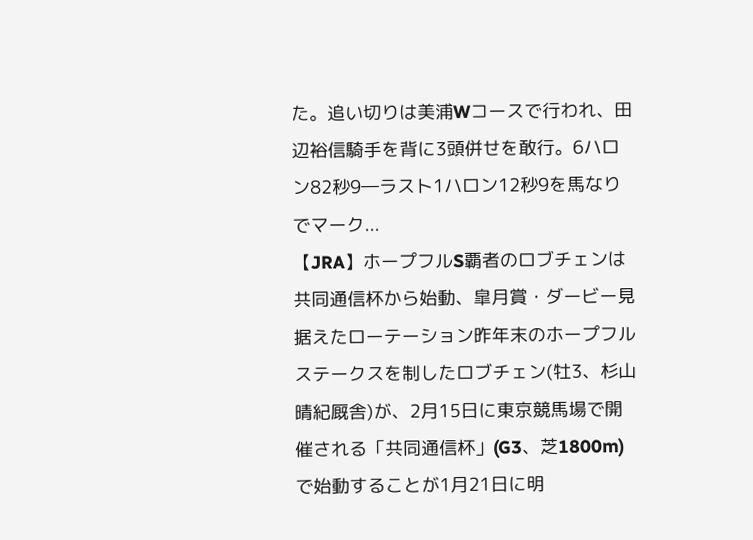た。追い切りは美浦Wコースで行われ、田辺裕信騎手を背に3頭併せを敢行。6ハロン82秒9―ラスト1ハロン12秒9を馬なりでマーク...
【JRA】ホープフルS覇者のロブチェンは共同通信杯から始動、皐月賞・ダービー見据えたローテーション昨年末のホープフルステークスを制したロブチェン(牡3、杉山晴紀厩舎)が、2月15日に東京競馬場で開催される「共同通信杯」(G3、芝1800m)で始動することが1月21日に明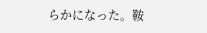らかになった。鞍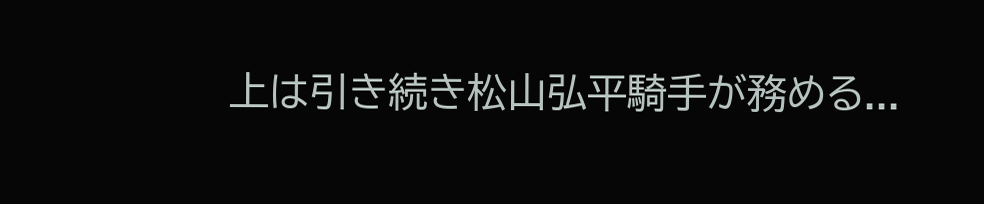上は引き続き松山弘平騎手が務める...